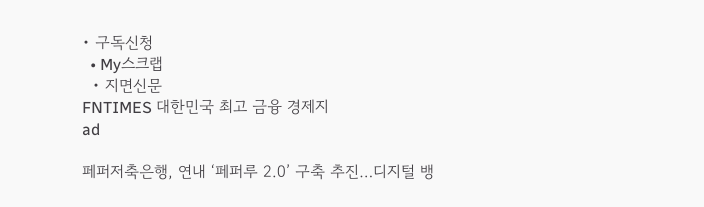• 구독신청
  • My스크랩
  • 지면신문
FNTIMES 대한민국 최고 금융 경제지
ad

페퍼저축은행, 연내 ‘페퍼루 2.0’ 구축 추진…디지털 뱅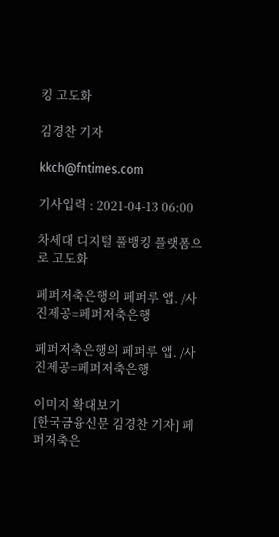킹 고도화

김경찬 기자

kkch@fntimes.com

기사입력 : 2021-04-13 06:00

차세대 디지털 풀뱅킹 플랫폼으로 고도화

페퍼저축은행의 페퍼루 앱. /사진제공=페퍼저축은행

페퍼저축은행의 페퍼루 앱. /사진제공=페퍼저축은행

이미지 확대보기
[한국금융신문 김경찬 기자] 페퍼저축은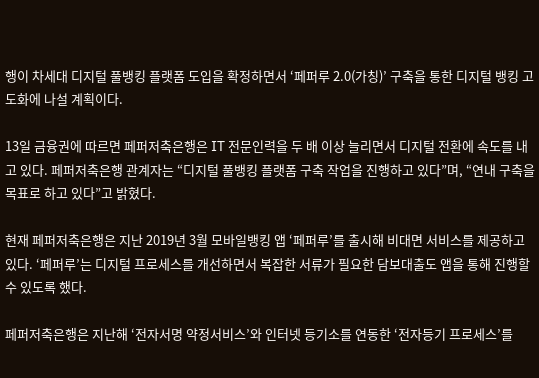행이 차세대 디지털 풀뱅킹 플랫폼 도입을 확정하면서 ‘페퍼루 2.0(가칭)’ 구축을 통한 디지털 뱅킹 고도화에 나설 계획이다.

13일 금융권에 따르면 페퍼저축은행은 IT 전문인력을 두 배 이상 늘리면서 디지털 전환에 속도를 내고 있다. 페퍼저축은행 관계자는 “디지털 풀뱅킹 플랫폼 구축 작업을 진행하고 있다”며, “연내 구축을 목표로 하고 있다”고 밝혔다.

현재 페퍼저축은행은 지난 2019년 3월 모바일뱅킹 앱 ‘페퍼루’를 출시해 비대면 서비스를 제공하고 있다. ‘페퍼루’는 디지털 프로세스를 개선하면서 복잡한 서류가 필요한 담보대출도 앱을 통해 진행할 수 있도록 했다.

페퍼저축은행은 지난해 ‘전자서명 약정서비스’와 인터넷 등기소를 연동한 ‘전자등기 프로세스’를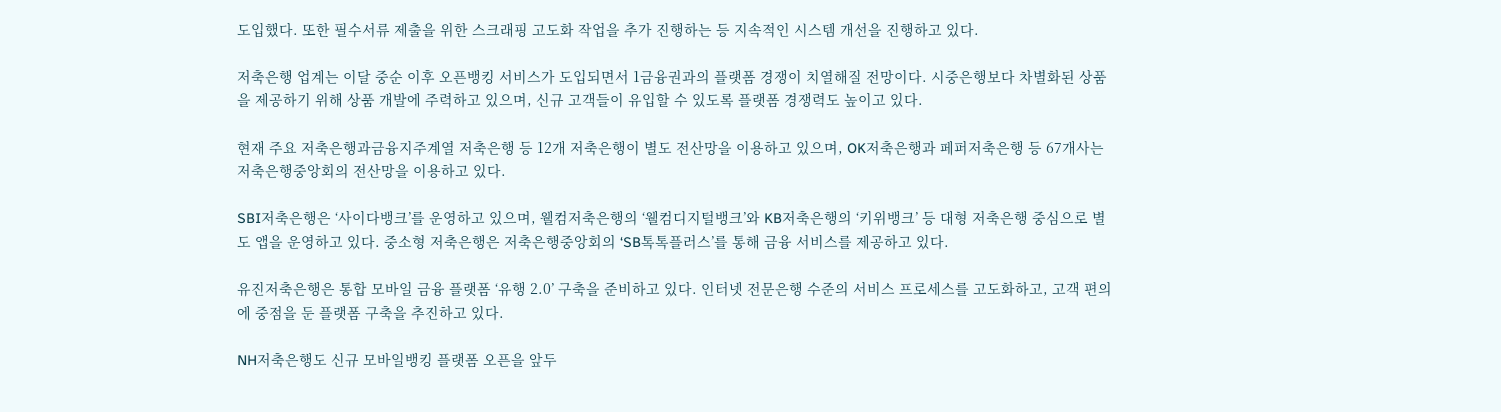도입했다. 또한 필수서류 제출을 위한 스크래핑 고도화 작업을 추가 진행하는 등 지속적인 시스템 개선을 진행하고 있다.

저축은행 업계는 이달 중순 이후 오픈뱅킹 서비스가 도입되면서 1금융권과의 플랫폼 경쟁이 치열해질 전망이다. 시중은행보다 차별화된 상품을 제공하기 위해 상품 개발에 주력하고 있으며, 신규 고객들이 유입할 수 있도록 플랫폼 경쟁력도 높이고 있다.

현재 주요 저축은행과금융지주계열 저축은행 등 12개 저축은행이 별도 전산망을 이용하고 있으며, OK저축은행과 페퍼저축은행 등 67개사는 저축은행중앙회의 전산망을 이용하고 있다.

SBI저축은행은 ‘사이다뱅크’를 운영하고 있으며, 웰컴저축은행의 ‘웰컴디지털뱅크’와 KB저축은행의 ‘키위뱅크’ 등 대형 저축은행 중심으로 별도 앱을 운영하고 있다. 중소형 저축은행은 저축은행중앙회의 ‘SB톡톡플러스’를 통해 금융 서비스를 제공하고 있다.

유진저축은행은 통합 모바일 금융 플랫폼 ‘유행 2.0’ 구축을 준비하고 있다. 인터넷 전문은행 수준의 서비스 프로세스를 고도화하고, 고객 편의에 중점을 둔 플랫폼 구축을 추진하고 있다.

NH저축은행도 신규 모바일뱅킹 플랫폼 오픈을 앞두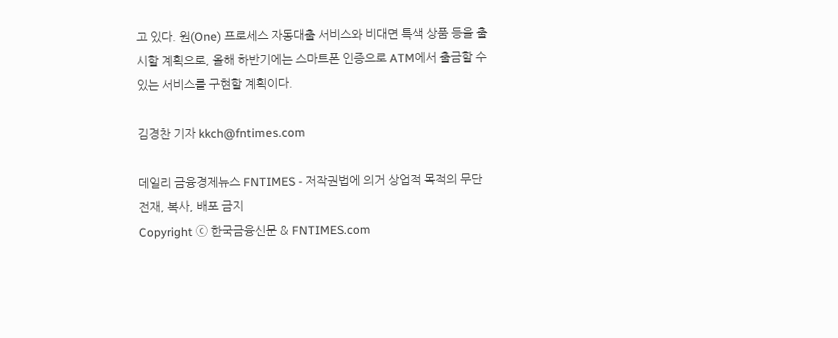고 있다. 원(One) 프로세스 자동대출 서비스와 비대면 특색 상품 등을 출시할 계획으로, 올해 하반기에는 스마트폰 인증으로 ATM에서 출금할 수 있는 서비스를 구현할 계획이다.

김경찬 기자 kkch@fntimes.com

데일리 금융경제뉴스 FNTIMES - 저작권법에 의거 상업적 목적의 무단 전재, 복사, 배포 금지
Copyright ⓒ 한국금융신문 & FNTIMES.com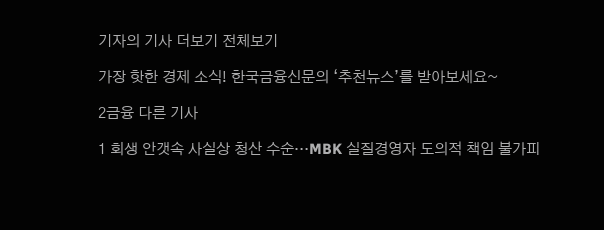기자의 기사 더보기 전체보기

가장 핫한 경제 소식! 한국금융신문의 ‘추천뉴스’를 받아보세요~

2금융 다른 기사

1 회생 안갯속 사실상 청산 수순…MBK 실질경영자 도의적 책임 불가피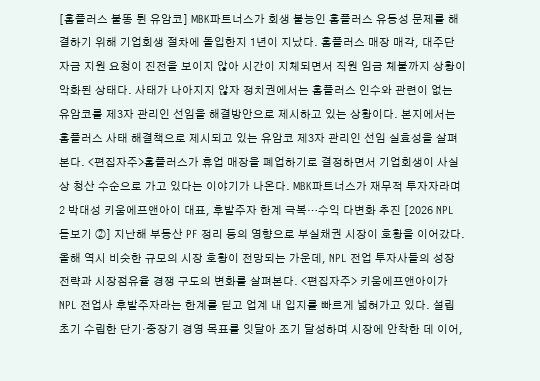[홈플러스 불똥 튄 유암코] MBK파트너스가 회생 불능인 홈플러스 유동성 문제를 해결하기 위해 기업회생 절차에 돌입한지 1년이 지났다. 홈플러스 매장 매각, 대주단 자금 지원 요청이 진전을 보이지 않아 시간이 지체되면서 직원 임금 체불까지 상황이 악화된 상태다. 사태가 나아지지 않자 정치권에서는 홈플러스 인수와 관련이 없는 유암코를 제3자 관리인 선임을 해결방안으로 제시하고 있는 상황이다. 본지에서는 홈플러스 사태 해결책으로 제시되고 있는 유암코 제3자 관리인 선임 실효성을 살펴본다. <편집자주>홈플러스가 휴업 매장을 폐업하기로 결정하면서 기업회생이 사실상 청산 수순으로 가고 있다는 이야기가 나온다. MBK파트너스가 재무적 투자자라며 2 박대성 키움에프앤아이 대표, 후발주자 한계 극복…수익 다변화 추진 [2026 NPL 돋보기 ②] 지난해 부동산 PF 정리 등의 영향으로 부실채권 시장이 호황을 이어갔다. 올해 역시 비슷한 규모의 시장 호황이 전망되는 가운데, NPL 전업 투자사들의 성장 전략과 시장점유율 경쟁 구도의 변화를 살펴본다. <편집자주> 키움에프앤아이가 NPL 전업사 후발주자라는 한계를 딛고 업계 내 입지를 빠르게 넓혀가고 있다. 설립 초기 수립한 단기·중장기 경영 목표를 잇달아 조기 달성하며 시장에 안착한 데 이어,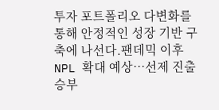투자 포트폴리오 다변화를 통해 안정적인 성장 기반 구축에 나선다.팬데믹 이후 NPL 확대 예상…선제 진출 승부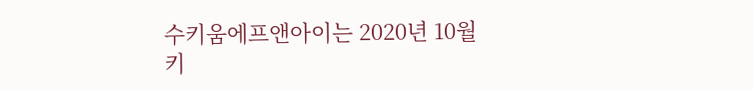수키움에프앤아이는 2020년 10월 키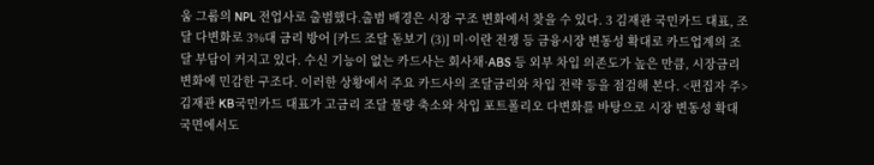움 그룹의 NPL 전업사로 출범했다.출범 배경은 시장 구조 변화에서 찾을 수 있다. 3 김재관 국민카드 대표, 조달 다변화로 3%대 금리 방어 [카드 조달 돋보기 (3)] 미·이란 전쟁 등 금융시장 변동성 확대로 카드업계의 조달 부담이 커지고 있다. 수신 기능이 없는 카드사는 회사채·ABS 등 외부 차입 의존도가 높은 만큼, 시장금리 변화에 민감한 구조다. 이러한 상황에서 주요 카드사의 조달금리와 차입 전략 등을 점검해 본다. <편집자 주>김재관 KB국민카드 대표가 고금리 조달 물량 축소와 차입 포트폴리오 다변화를 바탕으로 시장 변동성 확대 국면에서도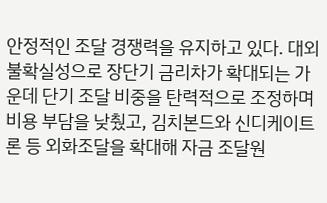안정적인 조달 경쟁력을 유지하고 있다. 대외 불확실성으로 장단기 금리차가 확대되는 가운데 단기 조달 비중을 탄력적으로 조정하며 비용 부담을 낮췄고, 김치본드와 신디케이트론 등 외화조달을 확대해 자금 조달원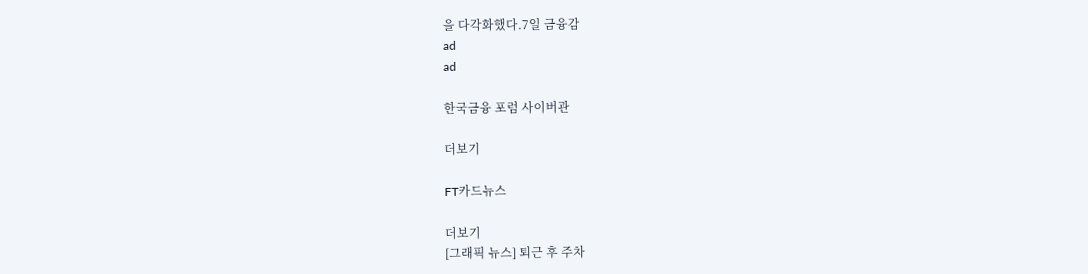을 다각화했다.7일 금융감
ad
ad

한국금융 포럼 사이버관

더보기

FT카드뉴스

더보기
[그래픽 뉴스] 퇴근 후 주차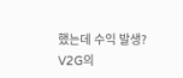했는데 수익 발생? V2G의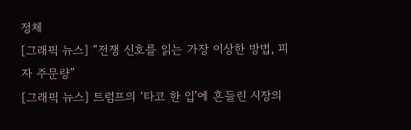정체
[그래픽 뉴스] “전쟁 신호를 읽는 가장 이상한 방법, 피자 주문량”
[그래픽 뉴스] 트럼프의 ‘타코 한 입’에 흔들린 시장의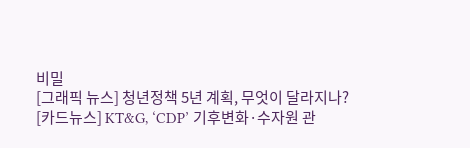비밀
[그래픽 뉴스] 청년정책 5년 계획, 무엇이 달라지나?
[카드뉴스] KT&G, ‘CDP’ 기후변화·수자원 관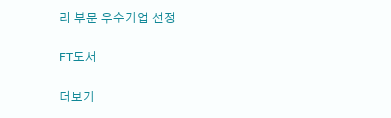리 부문 우수기업 선정

FT도서

더보기